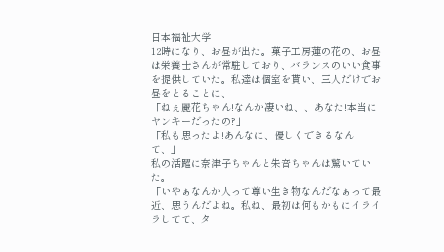日本福祉大学
12時になり、お昼が出た。菓子工房蓮の花の、お昼は栄養士さんが常駐しており、バランスのいい食事を提供していた。私達は個室を貰い、三人だけでお昼をとることに、
「ねぇ麗花ちゃん!なんか凄いね、、あなた!本当にヤンキーだったの?」
「私も思ったよ!あんなに、優しくできるなんて、」
私の活躍に奈津子ちゃんと朱音ちゃんは驚いていた。
「いやぁなんか人って尊い生き物なんだなぁって最近、思うんだよね。私ね、最初は何もかもにイライラしてて、タ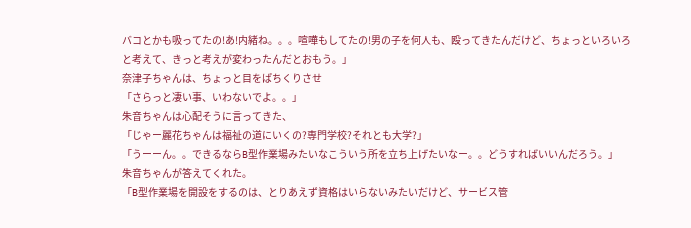バコとかも吸ってたの!あ!内緒ね。。。喧嘩もしてたの!男の子を何人も、殴ってきたんだけど、ちょっといろいろと考えて、きっと考えが変わったんだとおもう。」
奈津子ちゃんは、ちょっと目をぱちくりさせ
「さらっと凄い事、いわないでよ。。」
朱音ちゃんは心配そうに言ってきた、
「じゃー麗花ちゃんは福祉の道にいくの?専門学校?それとも大学?」
「うーーん。。できるならB型作業場みたいなこういう所を立ち上げたいなー。。どうすればいいんだろう。」
朱音ちゃんが答えてくれた。
「B型作業場を開設をするのは、とりあえず資格はいらないみたいだけど、サービス管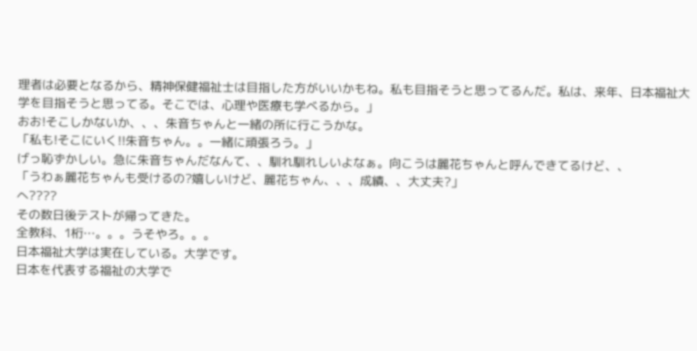理者は必要となるから、精神保健福祉士は目指した方がいいかもね。私も目指そうと思ってるんだ。私は、来年、日本福祉大学を目指そうと思ってる。そこでは、心理や医療も学べるから。」
おお!そこしかないか、、、朱音ちゃんと一緒の所に行こうかな。
「私も!そこにいく!!朱音ちゃん。。一緒に頑張ろう。」
げっ恥ずかしい。急に朱音ちゃんだなんて、、馴れ馴れしいよなぁ。向こうは麗花ちゃんと呼んできてるけど、、
「うわぁ麗花ちゃんも受けるの?嬉しいけど、麗花ちゃん、、、成績、、大丈夫?」
へ????
その数日後テストが帰ってきた。
全教科、1桁…。。。うそやろ。。。
日本福祉大学は実在している。大学です。
日本を代表する福祉の大学で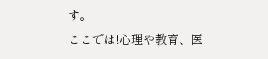す。
ここでは!心理や教育、医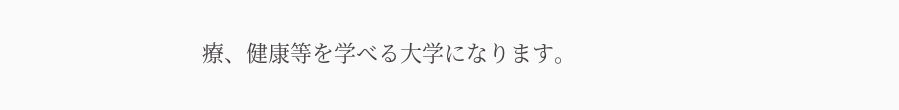療、健康等を学べる大学になります。